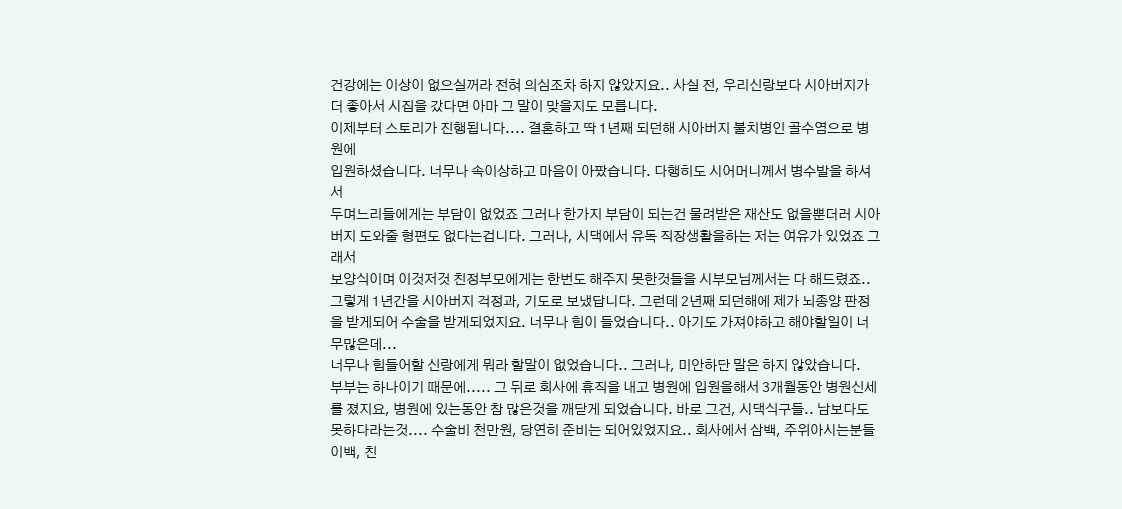건강에는 이상이 없으실꺼라 전혀 의심조차 하지 않았지요.. 사실 전, 우리신랑보다 시아버지가
더 좋아서 시집을 갔다면 아마 그 말이 맞을지도 모릅니다.
이제부터 스토리가 진행됩니다.... 결혼하고 딱 1년째 되던해 시아버지 불치병인 골수염으로 병원에
입원하셨습니다. 너무나 속이상하고 마음이 아팠습니다. 다행히도 시어머니께서 병수발을 하셔서
두며느리들에게는 부담이 없었죠 그러나 한가지 부담이 되는건 물려받은 재산도 없을뿐더러 시아버지 도와줄 형편도 없다는겁니다. 그러나, 시댁에서 유독 직장생활을하는 저는 여유가 있었죠 그래서
보양식이며 이것저것 친정부모에게는 한번도 해주지 못한것들을 시부모님께서는 다 해드렸죠..
그렇게 1년간을 시아버지 걱정과, 기도로 보냈답니다. 그런데 2년째 되던해에 제가 뇌종양 판정을 받게되어 수술을 받게되었지요. 너무나 힘이 들었습니다.. 아기도 가져야하고 해야할일이 너무많은데...
너무나 힘들어할 신랑에게 뭐라 할말이 없었습니다.. 그러나, 미안하단 말은 하지 않았습니다.
부부는 하나이기 때문에..... 그 뒤로 회사에 휴직을 내고 병원에 입원을해서 3개월동안 병원신세를 졌지요, 병원에 있는동안 참 많은것을 깨닫게 되었습니다. 바로 그건, 시댁식구들.. 남보다도 못하다라는것.... 수술비 천만원, 당연히 준비는 되어있었지요.. 회사에서 삼백, 주위아시는분들 이백, 친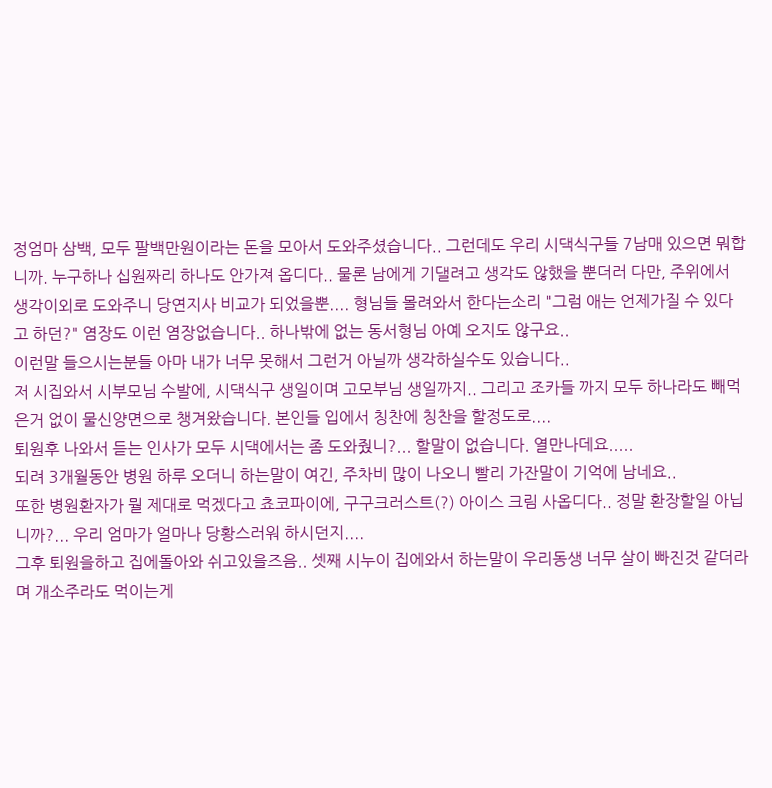정엄마 삼백, 모두 팔백만원이라는 돈을 모아서 도와주셨습니다.. 그런데도 우리 시댁식구들 7남매 있으면 뭐합니까. 누구하나 십원짜리 하나도 안가져 옵디다.. 물론 남에게 기댈려고 생각도 않했을 뿐더러 다만, 주위에서 생각이외로 도와주니 당연지사 비교가 되었을뿐.... 형님들 몰려와서 한다는소리 "그럼 애는 언제가질 수 있다고 하던?" 염장도 이런 염장없습니다.. 하나밖에 없는 동서형님 아예 오지도 않구요..
이런말 들으시는분들 아마 내가 너무 못해서 그런거 아닐까 생각하실수도 있습니다..
저 시집와서 시부모님 수발에, 시댁식구 생일이며 고모부님 생일까지.. 그리고 조카들 까지 모두 하나라도 빼먹은거 없이 물신양면으로 챙겨왔습니다. 본인들 입에서 칭찬에 칭찬을 할정도로....
퇴원후 나와서 듣는 인사가 모두 시댁에서는 좀 도와줬니?... 할말이 없습니다. 열만나데요.....
되려 3개월동안 병원 하루 오더니 하는말이 여긴, 주차비 많이 나오니 빨리 가잔말이 기억에 남네요..
또한 병원환자가 뭘 제대로 먹겠다고 쵸코파이에, 구구크러스트(?) 아이스 크림 사옵디다.. 정말 환장할일 아닙니까?... 우리 엄마가 얼마나 당황스러워 하시던지....
그후 퇴원을하고 집에돌아와 쉬고있을즈음.. 셋째 시누이 집에와서 하는말이 우리동생 너무 살이 빠진것 같더라며 개소주라도 먹이는게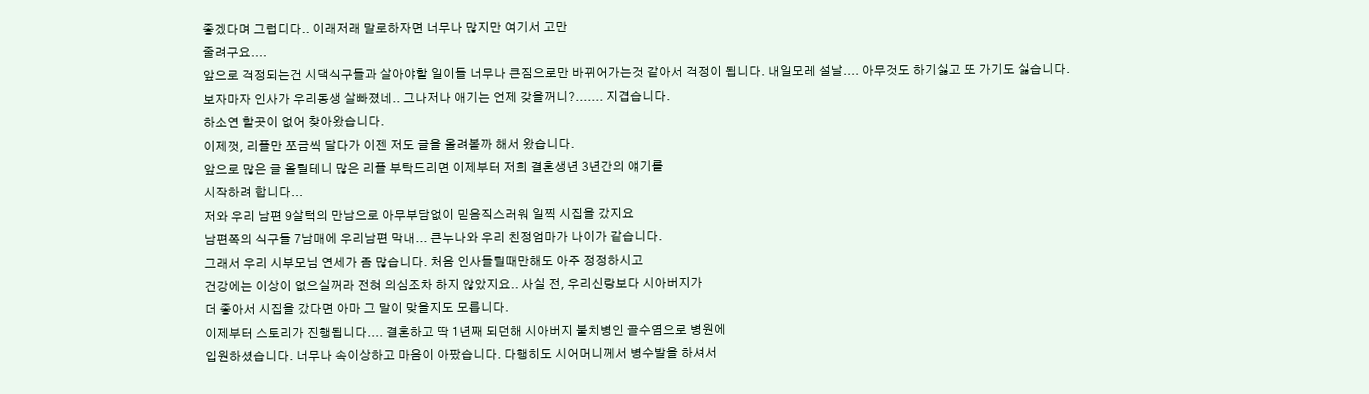좋겠다며 그럽디다.. 이래저래 말로하자면 너무나 많지만 여기서 고만
줄려구요....
앞으로 걱정되는건 시댁식구들과 살아야할 일이들 너무나 큰짐으로만 바뀌어가는것 같아서 걱정이 됩니다. 내일모레 설날.... 아무것도 하기싫고 또 가기도 싫습니다.
보자마자 인사가 우리동생 살빠졌네.. 그나저나 애기는 언제 갖을꺼니?....... 지겹습니다.
하소연 할곳이 없어 찾아왔습니다.
이제껏, 리플만 쪼금씩 달다가 이젠 저도 글을 올려볼까 해서 왔습니다.
앞으로 많은 글 올릴테니 많은 리플 부탁드리면 이제부터 저희 결혼생년 3년간의 얘기를
시작하려 합니다...
저와 우리 남편 9살턱의 만남으로 아무부담없이 믿음직스러워 일찍 시집을 갔지요
남편쪽의 식구들 7남매에 우리남편 막내... 큰누나와 우리 친정엄마가 나이가 같습니다.
그래서 우리 시부모님 연세가 좀 많습니다. 처음 인사들릴때만해도 아주 정정하시고
건강에는 이상이 없으실꺼라 전혀 의심조차 하지 않았지요.. 사실 전, 우리신랑보다 시아버지가
더 좋아서 시집을 갔다면 아마 그 말이 맞을지도 모릅니다.
이제부터 스토리가 진행됩니다.... 결혼하고 딱 1년째 되던해 시아버지 불치병인 골수염으로 병원에
입원하셨습니다. 너무나 속이상하고 마음이 아팠습니다. 다행히도 시어머니께서 병수발을 하셔서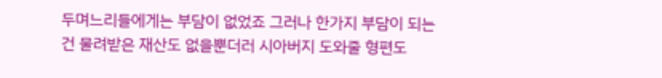두며느리들에게는 부담이 없었죠 그러나 한가지 부담이 되는건 물려받은 재산도 없을뿐더러 시아버지 도와줄 형편도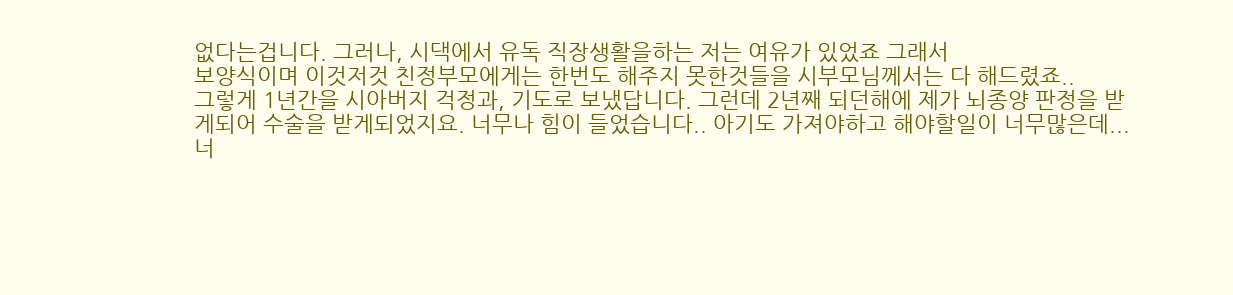없다는겁니다. 그러나, 시댁에서 유독 직장생활을하는 저는 여유가 있었죠 그래서
보양식이며 이것저것 친정부모에게는 한번도 해주지 못한것들을 시부모님께서는 다 해드렸죠..
그렇게 1년간을 시아버지 걱정과, 기도로 보냈답니다. 그런데 2년째 되던해에 제가 뇌종양 판정을 받게되어 수술을 받게되었지요. 너무나 힘이 들었습니다.. 아기도 가져야하고 해야할일이 너무많은데...
너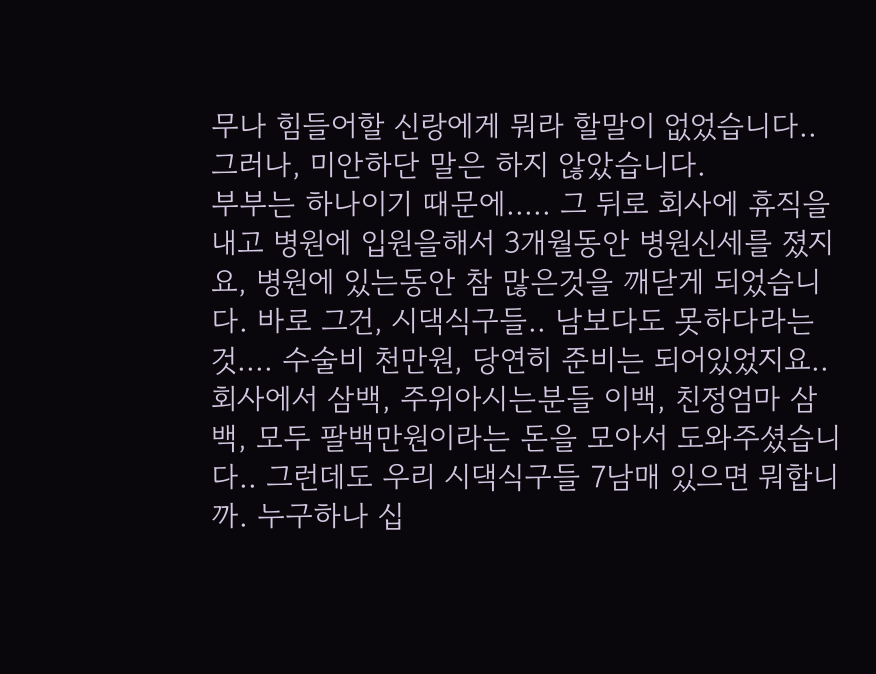무나 힘들어할 신랑에게 뭐라 할말이 없었습니다.. 그러나, 미안하단 말은 하지 않았습니다.
부부는 하나이기 때문에..... 그 뒤로 회사에 휴직을 내고 병원에 입원을해서 3개월동안 병원신세를 졌지요, 병원에 있는동안 참 많은것을 깨닫게 되었습니다. 바로 그건, 시댁식구들.. 남보다도 못하다라는것.... 수술비 천만원, 당연히 준비는 되어있었지요.. 회사에서 삼백, 주위아시는분들 이백, 친정엄마 삼백, 모두 팔백만원이라는 돈을 모아서 도와주셨습니다.. 그런데도 우리 시댁식구들 7남매 있으면 뭐합니까. 누구하나 십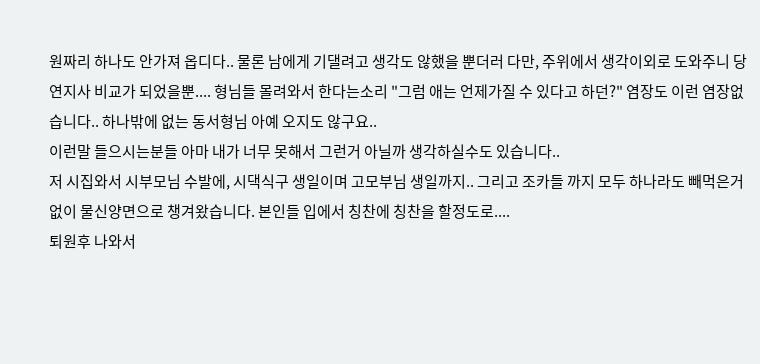원짜리 하나도 안가져 옵디다.. 물론 남에게 기댈려고 생각도 않했을 뿐더러 다만, 주위에서 생각이외로 도와주니 당연지사 비교가 되었을뿐.... 형님들 몰려와서 한다는소리 "그럼 애는 언제가질 수 있다고 하던?" 염장도 이런 염장없습니다.. 하나밖에 없는 동서형님 아예 오지도 않구요..
이런말 들으시는분들 아마 내가 너무 못해서 그런거 아닐까 생각하실수도 있습니다..
저 시집와서 시부모님 수발에, 시댁식구 생일이며 고모부님 생일까지.. 그리고 조카들 까지 모두 하나라도 빼먹은거 없이 물신양면으로 챙겨왔습니다. 본인들 입에서 칭찬에 칭찬을 할정도로....
퇴원후 나와서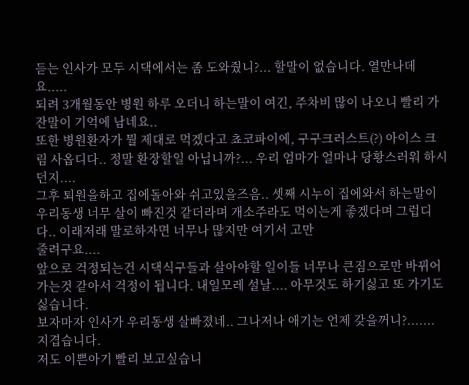듣는 인사가 모두 시댁에서는 좀 도와줬니?... 할말이 없습니다. 열만나데요.....
되려 3개월동안 병원 하루 오더니 하는말이 여긴, 주차비 많이 나오니 빨리 가잔말이 기억에 남네요..
또한 병원환자가 뭘 제대로 먹겠다고 쵸코파이에, 구구크러스트(?) 아이스 크림 사옵디다.. 정말 환장할일 아닙니까?... 우리 엄마가 얼마나 당황스러워 하시던지....
그후 퇴원을하고 집에돌아와 쉬고있을즈음.. 셋째 시누이 집에와서 하는말이 우리동생 너무 살이 빠진것 같더라며 개소주라도 먹이는게 좋겠다며 그럽디다.. 이래저래 말로하자면 너무나 많지만 여기서 고만
줄려구요....
앞으로 걱정되는건 시댁식구들과 살아야할 일이들 너무나 큰짐으로만 바뀌어가는것 같아서 걱정이 됩니다. 내일모레 설날.... 아무것도 하기싫고 또 가기도 싫습니다.
보자마자 인사가 우리동생 살빠졌네.. 그나저나 애기는 언제 갖을꺼니?....... 지겹습니다.
저도 이쁜아기 빨리 보고싶습니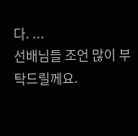다. ...
선배님들 조언 많이 부탁드릴께요.